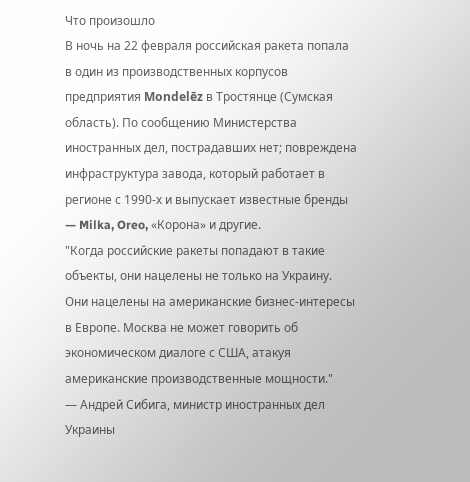Что произошло
В ночь на 22 февраля российская ракета попала в один из производственных корпусов предприятия Mondelēz в Тростянце (Сумская область). По сообщению Министерства иностранных дел, пострадавших нет; повреждена инфраструктура завода, который работает в регионе с 1990-х и выпускает известные бренды — Milka, Oreo, «Корона» и другие.
"Когда российские ракеты попадают в такие объекты, они нацелены не только на Украину. Они нацелены на американские бизнес-интересы в Европе. Москва не может говорить об экономическом диалоге с США, атакуя американские производственные мощности."
— Андрей Сибига, министр иностранных дел Украины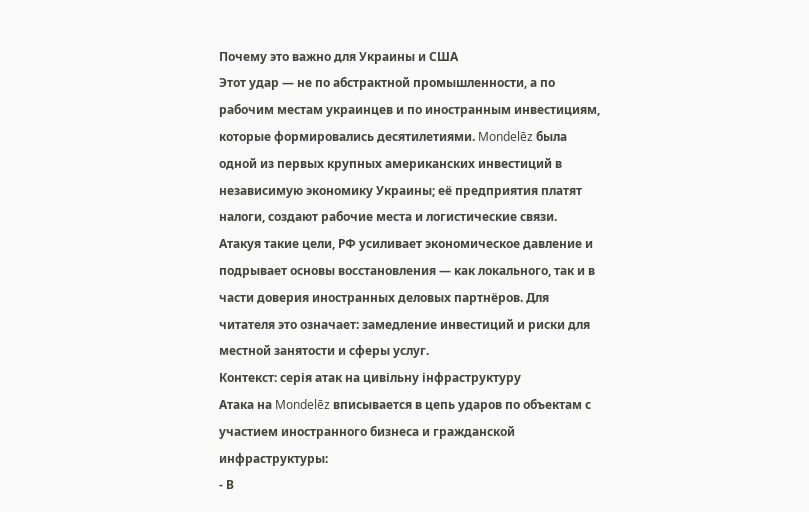Почему это важно для Украины и США
Этот удар — не по абстрактной промышленности, а по рабочим местам украинцев и по иностранным инвестициям, которые формировались десятилетиями. Mondelēz была одной из первых крупных американских инвестиций в независимую экономику Украины; её предприятия платят налоги, создают рабочие места и логистические связи.
Атакуя такие цели, РФ усиливает экономическое давление и подрывает основы восстановления — как локального, так и в части доверия иностранных деловых партнёров. Для читателя это означает: замедление инвестиций и риски для местной занятости и сферы услуг.
Контекст: серія атак на цивільну інфраструктуру
Атака на Mondelēz вписывается в цепь ударов по объектам с участием иностранного бизнеса и гражданской инфраструктуры:
- В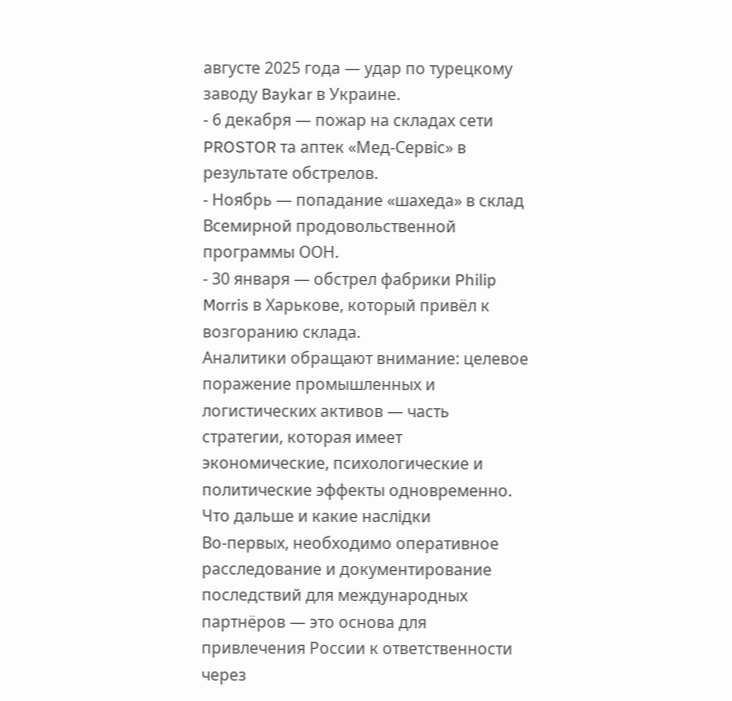августе 2025 года — удар по турецкому заводу Baykar в Украине.
- 6 декабря — пожар на складах сети PROSTOR та аптек «Мед‑Сервіс» в результате обстрелов.
- Ноябрь — попадание «шахеда» в склад Всемирной продовольственной программы ООН.
- 30 января — обстрел фабрики Philip Morris в Харькове, который привёл к возгоранию склада.
Аналитики обращают внимание: целевое поражение промышленных и логистических активов — часть стратегии, которая имеет экономические, психологические и политические эффекты одновременно.
Что дальше и какие наслідки
Во-первых, необходимо оперативное расследование и документирование последствий для международных партнёров — это основа для привлечения России к ответственности через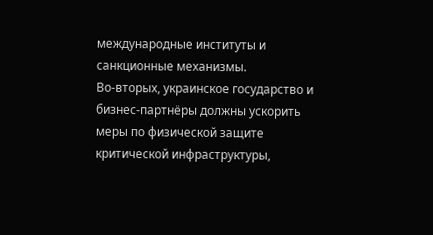международные институты и санкционные механизмы.
Во-вторых, украинское государство и бизнес‑партнёры должны ускорить меры по физической защите критической инфраструктуры,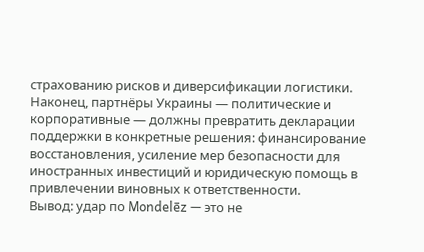страхованию рисков и диверсификации логистики.
Наконец, партнёры Украины — политические и корпоративные — должны превратить декларации поддержки в конкретные решения: финансирование восстановления, усиление мер безопасности для иностранных инвестиций и юридическую помощь в привлечении виновных к ответственности.
Вывод: удар по Mondelēz — это не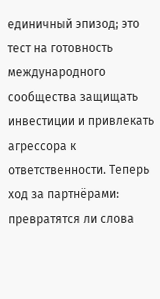единичный эпизод; это тест на готовность международного сообщества защищать инвестиции и привлекать агрессора к ответственности. Теперь ход за партнёрами: превратятся ли слова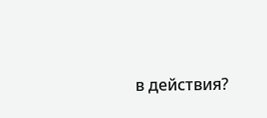в действия?